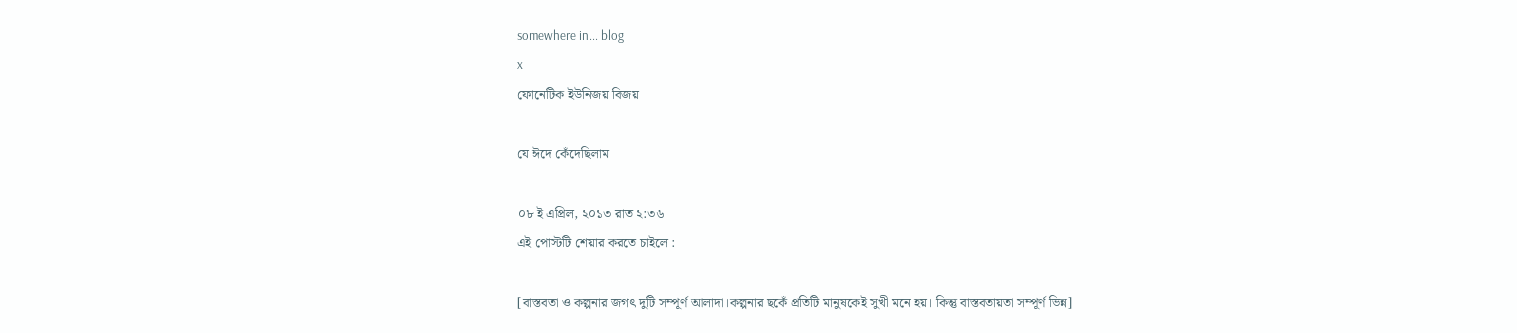somewhere in... blog
x
ফোনেটিক ইউনিজয় বিজয়

যে ঈদে কেঁদেছিলাম

০৮ ই এপ্রিল, ২০১৩ রাত ২:৩৬
এই পোস্টটি শেয়ার করতে চাইলে :

[বাস্তবতা ও কল্পনার জগত্‍ দুটি সম্পূর্ণ আলাদা।কল্পনার ছকেঁ প্রতিটি মানুষকেই সুখী মনে হয়। কিন্তু বাস্তবতায়তা সম্পূর্ণ ভিন্ন]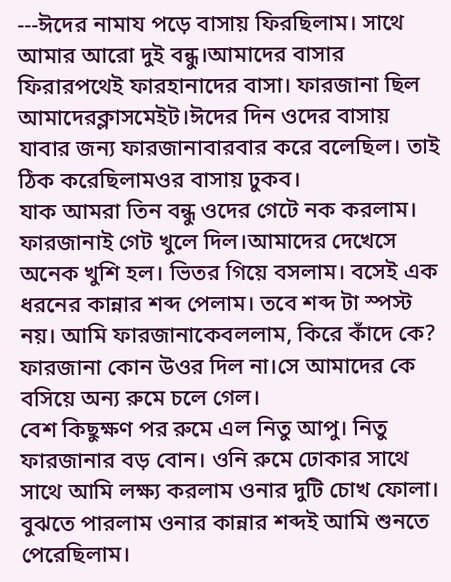---ঈদের নামায পড়ে বাসায় ফিরছিলাম। সাথে আমার আরো দুই বন্ধু।আমাদের বাসার ফিরারপথেই ফারহানাদের বাসা। ফারজানা ছিল আমাদেরক্লাসমেইট।ঈদের দিন ওদের বাসায় যাবার জন্য ফারজানাবারবার করে বলেছিল। তাই ঠিক করেছিলামওর বাসায় ঢুকব।
যাক আমরা তিন বন্ধু ওদের গেটে নক করলাম। ফারজানাই গেট খুলে দিল।আমাদের দেখেসে অনেক খুশি হল। ভিতর গিয়ে বসলাম। বসেই এক ধরনের কান্নার শব্দ পেলাম। তবে শব্দ টা স্পস্ট নয়। আমি ফারজানাকেবললাম, কিরে কাঁদে কে? ফারজানা কোন উওর দিল না।সে আমাদের কে বসিয়ে অন্য রুমে চলে গেল।
বেশ কিছুক্ষণ পর রুমে এল নিতু আপু। নিতু ফারজানার বড় বোন। ওনি রুমে ঢোকার সাথে সাথে আমি লক্ষ্য করলাম ওনার দুটি চোখ ফোলা। বুঝতে পারলাম ওনার কান্নার শব্দই আমি শুনতে পেরেছিলাম।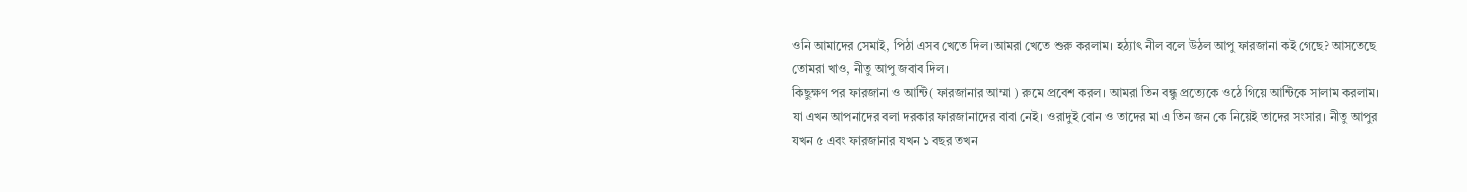ওনি আমাদের সেমাই, পিঠা এসব খেতে দিল।আমরা খেতে শুরু করলাম। হঠ্যাত্‍ নীল বলে উঠল আপু ফারজানা কই গেছে? আসতেছে তোমরা খাও, নীতু আপু জবাব দিল।
কিছুক্ষণ পর ফারজানা ও আন্টি( ফারজানার আম্মা ) রুমে প্রবেশ করল। আমরা তিন বন্ধু প্রত্যেকে ওঠে গিয়ে আন্টিকে সালাম করলাম।
যা এখন আপনাদের বলা দরকার ফারজানাদের বাবা নেই। ওরাদুই বোন ও তাদের মা এ তিন জন কে নিয়েই তাদের সংসার। নীতু আপুর যখন ৫ এবং ফারজানার যখন ১ বছর তখন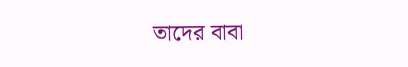তাদের বাবা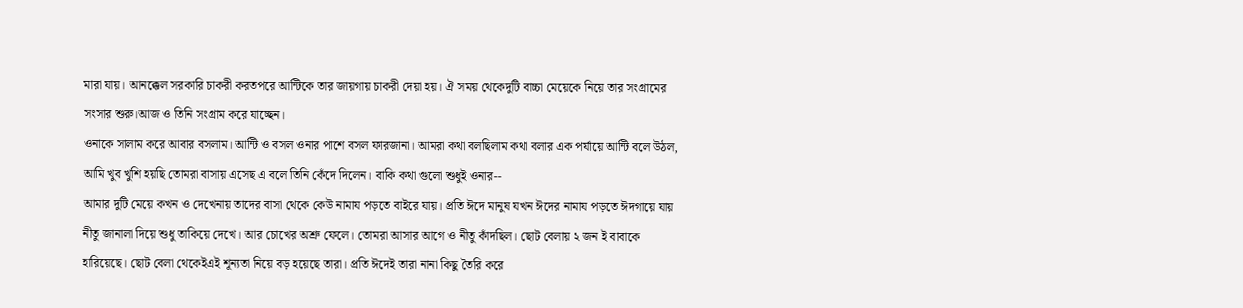মারা যায়। আনক্কেল সরকারি চাকরী করতপরে আন্টিকে তার জায়গায় চাকরী দেয়া হয়। ঐ সময় থেকেদুটি বাচ্চা মেয়েকে নিয়ে তার সংগ্রামের সংসার শুরু।আজ ও তিনি সংগ্রাম করে যাচ্ছেন।
ওনাকে সালাম করে আবার বসলাম। আন্টি ও বসল ওনার পাশে বসল ফারজানা। আমরা কথা বলছিলাম কথা বলার এক পর্যায়ে আন্টি বলে উঠল, আমি খুব খুশি হয়ছি তোমরা বাসায় এসেছ এ বলে তিনি কেঁদে দিলেন। বাকি কথা গুলো শুধুই ওনার--
আমার দুটি মেয়ে কখন ও দেখেনায় তাদের বাসা থেকে কেউ নামায পড়তে বাইরে যায়। প্রতি ঈদে মানুষ যখন ঈদের নামায পড়তে ঈদগায়ে যায় নীতু জানালা দিয়ে শুধু তাকিয়ে দেখে। আর চোখের অশ্রু ফেলে। তোমরা আসার আগে ও নীতু কাঁদছিল। ছোট বেলায় ২ জন ই বাবাকে হারিয়েছে। ছোট বেলা থেকেইএই শূন্যতা নিয়ে বড় হয়েছে তারা। প্রতি ঈদেই তারা নানা কিছু তৈরি করে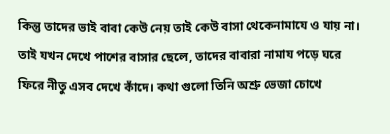কিন্তু তাদের ভাই বাবা কেউ নেয় তাই কেউ বাসা থেকেনামাযে ও যায় না। তাই যখন দেখে পাশের বাসার ছেলে, তাদের বাবারা নামায পড়ে ঘরে ফিরে নীতু এসব দেখে কাঁদে। কথা গুলো তিনি অশ্রু ভেজা চোখে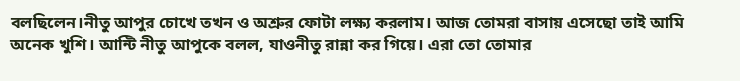বলছিলেন।নীতু আপুর চোখে তখন ও অশ্রুর ফোটা লক্ষ্য করলাম। আজ তোমরা বাসায় এসেছো তাই আমি অনেক খুশি। আন্টি নীতু আপুকে বলল, যাওনীতু রান্না কর গিয়ে। এরা তো তোমার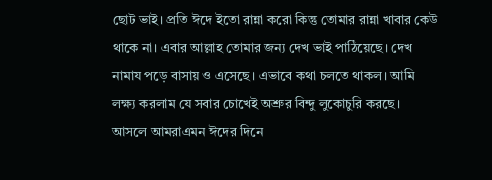ছোট ভাই। প্রতি ঈদে ইতো রান্না করো কিন্তু তোমার রান্না খাবার কেউ থাকে না। এবার আল্লাহ তোমার জন্য দেখ ভাই পাঠিয়েছে। দেখ নামায পড়ে বাসায় ও এসেছে। এভাবে কথা চলতে থাকল। আমি লক্ষ্য করলাম যে সবার চোখেই অশ্রুর বিন্দু লুকোচুরি করছে। আসলে আমরাএমন ঈদের দিনে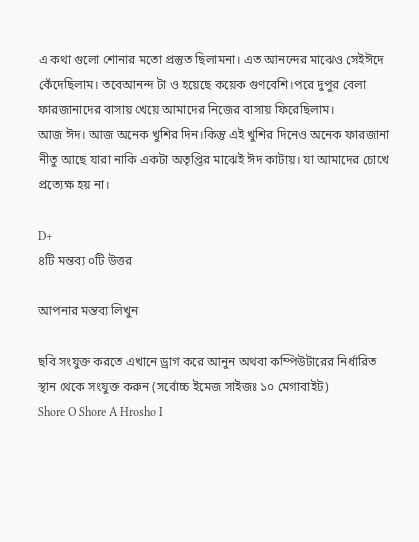এ কথা গুলো শোনার মতো প্রস্তুত ছিলামনা। এত আনন্দের মাঝেও সেইঈদে কেঁদেছিলাম। তবেআনন্দ টা ও হয়েছে কয়েক গুণবেশি।পরে দুপুর বেলা ফারজানাদের বাসায় খেয়ে আমাদের নিজের বাসায় ফিরেছিলাম।
আজ ঈদ। আজ অনেক খুশির দিন।কিন্তু এই খুশির দিনেও অনেক ফারজানা নীতু আছে যারা নাকি একটা অতৃপ্তির মাঝেই ঈদ কাটায়। যা আমাদের চোখে প্রত্যেক্ষ হয় না।

D+
৪টি মন্তব্য ০টি উত্তর

আপনার মন্তব্য লিখুন

ছবি সংযুক্ত করতে এখানে ড্রাগ করে আনুন অথবা কম্পিউটারের নির্ধারিত স্থান থেকে সংযুক্ত করুন (সর্বোচ্চ ইমেজ সাইজঃ ১০ মেগাবাইট)
Shore O Shore A Hrosho I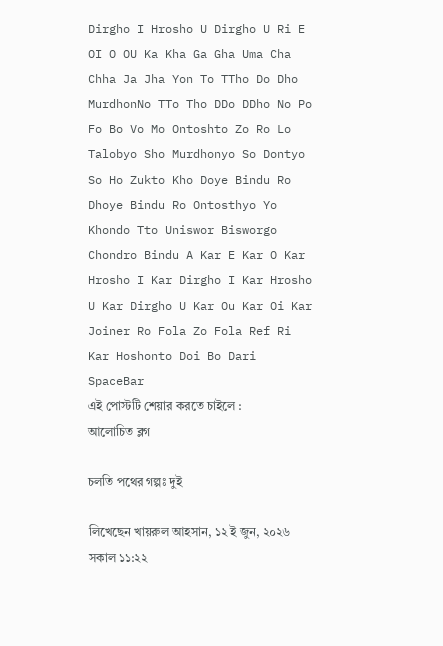Dirgho I Hrosho U Dirgho U Ri E OI O OU Ka Kha Ga Gha Uma Cha Chha Ja Jha Yon To TTho Do Dho MurdhonNo TTo Tho DDo DDho No Po Fo Bo Vo Mo Ontoshto Zo Ro Lo Talobyo Sho Murdhonyo So Dontyo So Ho Zukto Kho Doye Bindu Ro Dhoye Bindu Ro Ontosthyo Yo Khondo Tto Uniswor Bisworgo Chondro Bindu A Kar E Kar O Kar Hrosho I Kar Dirgho I Kar Hrosho U Kar Dirgho U Kar Ou Kar Oi Kar Joiner Ro Fola Zo Fola Ref Ri Kar Hoshonto Doi Bo Dari SpaceBar
এই পোস্টটি শেয়ার করতে চাইলে :
আলোচিত ব্লগ

চলতি পথের গল্পঃ দুই

লিখেছেন খায়রুল আহসান, ১২ ই জুন, ২০২৬ সকাল ১১:২২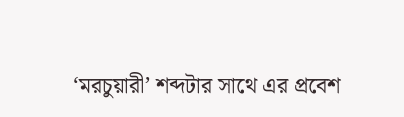‘মরচুয়ারী’ শব্দটার সাথে এর প্রবেশ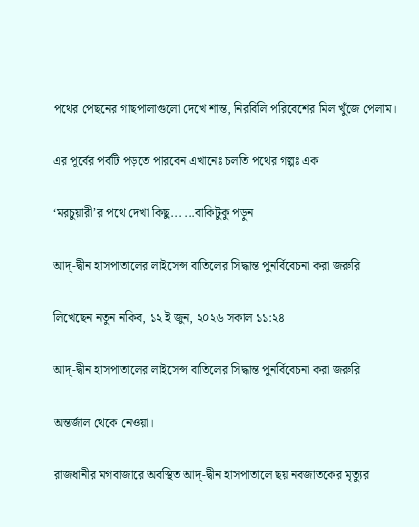পথের পেছনের গাছপালাগুলো দেখে শান্ত, নিরবিলি পরিবেশের মিল খুঁজে পেলাম।

এর পূর্বের পর্বটি পড়তে পারবেন এখানেঃ চলতি পথের গল্পঃ এক

‘মরচুয়ারী’র পথে দেখা কিছু... ...বাকিটুকু পড়ুন

আদ্-দ্বীন হাসপাতালের লাইসেন্স বাতিলের সিদ্ধান্ত পুনর্বিবেচনা করা জরুরি

লিখেছেন নতুন নকিব, ১২ ই জুন, ২০২৬ সকাল ১১:২৪

আদ্-দ্বীন হাসপাতালের লাইসেন্স বাতিলের সিদ্ধান্ত পুনর্বিবেচনা করা জরুরি

অন্তর্জাল থেকে নেওয়া।

রাজধানীর মগবাজারে অবস্থিত আদ্-দ্বীন হাসপাতালে ছয় নবজাতকের মৃত্যুর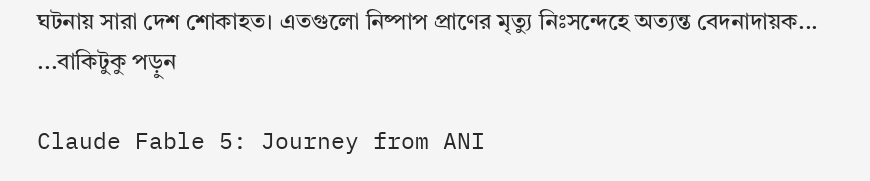ঘটনায় সারা দেশ শোকাহত। এতগুলো নিষ্পাপ প্রাণের মৃত্যু নিঃসন্দেহে অত্যন্ত বেদনাদায়ক... ...বাকিটুকু পড়ুন

Claude Fable 5: Journey from ANI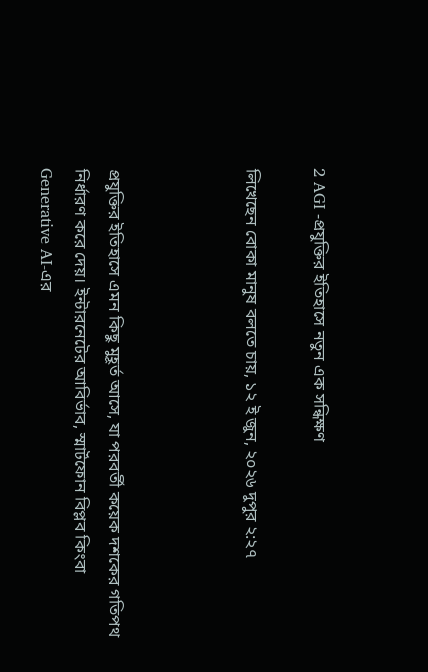2 AGI -প্রযুক্তির ইতিহাসে নতুন এক সন্ধিক্ষণ

লিখেছেন বোকা মানুষ বলতে চায়, ১২ ই জুন, ২০২৬ দুপুর ২:২৭



প্রযুক্তির ইতিহাসে এমন কিছু মুহূর্ত আসে, যা পরবর্তী কয়েক দশকের গতিপথ নির্ধারণ করে দেয়। ইন্টারনেটের আবির্ভাব, স্মার্টফোন বিপ্লব কিংবা Generative AI-এর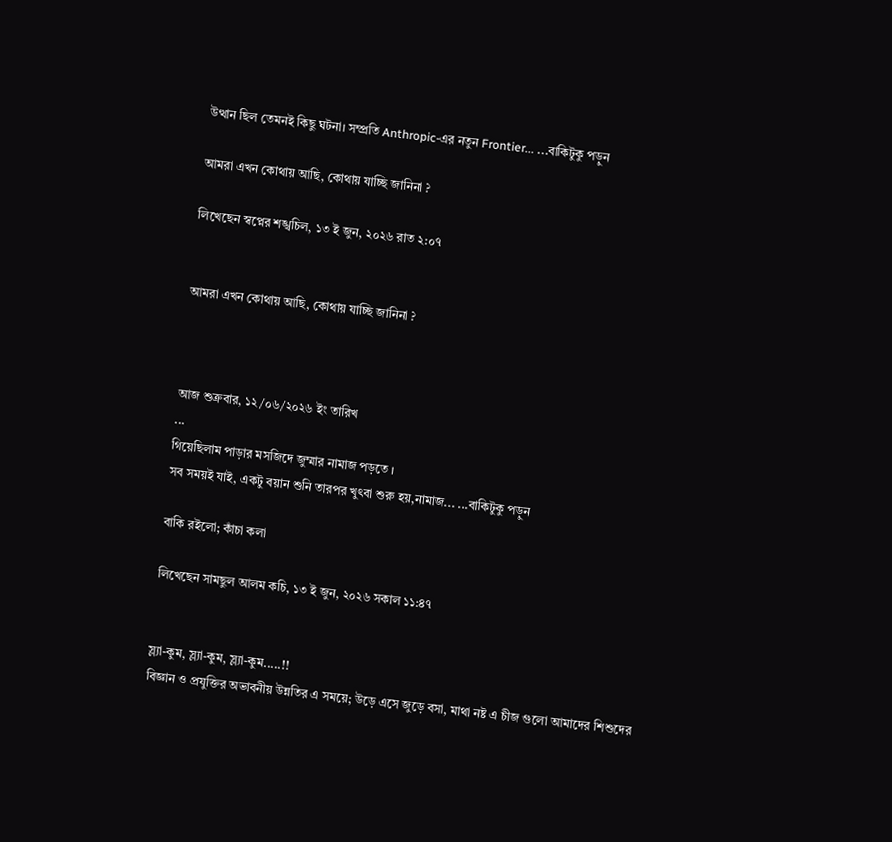উত্থান ছিল তেমনই কিছু ঘটনা। সম্প্রতি Anthropic-এর নতুন Frontier... ...বাকিটুকু পড়ুন

আমরা এখন কোথায় আছি, কোথায় যাচ্ছি জানিনা ?

লিখেছেন স্বপ্নের শঙ্খচিল, ১৩ ই জুন, ২০২৬ রাত ২:০৭


আমরা এখন কোথায় আছি, কোথায় যাচ্ছি জানিনা ?



আজ শুক্রবার, ১২/০৬/২০২৬ ইং তারিখ
...
গিয়েছিলাম পাড়ার মসজিদে জুম্মার নামাজ পড়তে ।
সব সময়ই যাই, একটু বয়ান শুনি তারপর খুৎবা শুরু হয়,নামাজ... ...বাকিটুকু পড়ুন

বাকি রইলো; কাঁচা কলা

লিখেছেন সামছুল আলম কচি, ১৩ ই জুন, ২০২৬ সকাল ১১:৪৭


স্ল্যা-কুম, স্ল্যা-কুম, স্ল্যা-কুম.....!!
বিজ্ঞান ও প্রযুক্তির অভাবনীয় উন্নতির এ সময়ে; উড়ে এসে জুড়ে বসা, মাথা নষ্ট এ চীজ গুলো আমাদের শিশুদের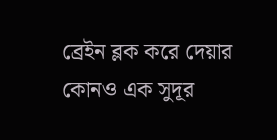ব্রেইন ব্লক করে দেয়ার কোনও এক সুদূর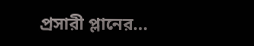প্রসারী প্লানের...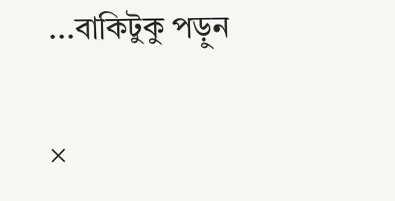...বাকিটুকু পড়ুন

×